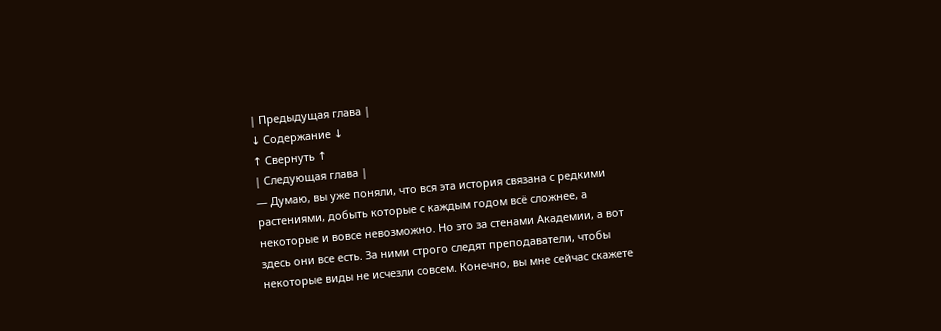| Предыдущая глава |
↓ Содержание ↓
↑ Свернуть ↑
| Следующая глава |
— Думаю, вы уже поняли, что вся эта история связана с редкими растениями, добыть которые с каждым годом всё сложнее, а некоторые и вовсе невозможно. Но это за стенами Академии, а вот здесь они все есть. За ними строго следят преподаватели, чтобы некоторые виды не исчезли совсем. Конечно, вы мне сейчас скажете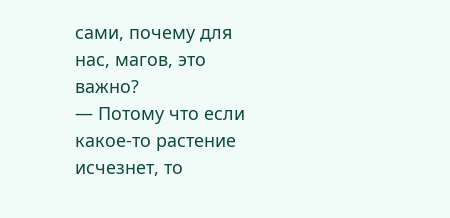сами, почему для нас, магов, это важно?
— Потому что если какое-то растение исчезнет, то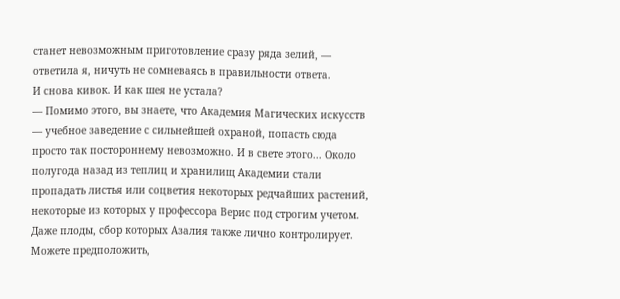станет невозможным приготовление сразу ряда зелий, — ответила я, ничуть не сомневаясь в правильности ответа.
И снова кивок. И как шея не устала?
— Помимо этого, вы знаете, что Академия Магических искусств — учебное заведение с сильнейшей охраной, попасть сюда просто так постороннему невозможно. И в свете этого... Около полугода назад из теплиц и хранилищ Академии стали пропадать листья или соцветия некоторых редчайших растений, некоторые из которых у профессора Верис под строгим учетом. Даже плоды, сбор которых Азалия также лично контролирует. Можете предположить,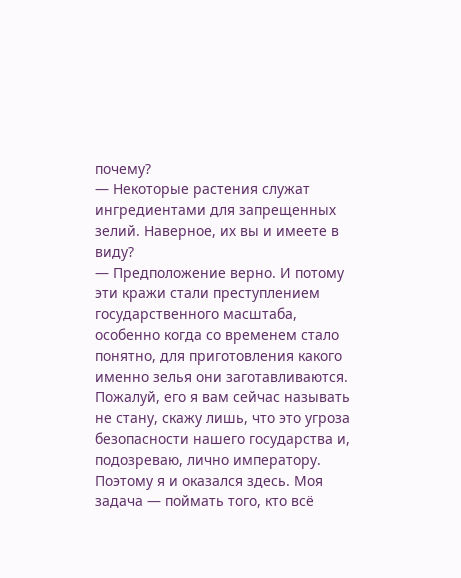почему?
— Некоторые растения служат ингредиентами для запрещенных зелий. Наверное, их вы и имеете в виду?
— Предположение верно. И потому эти кражи стали преступлением государственного масштаба, особенно когда со временем стало понятно, для приготовления какого именно зелья они заготавливаются. Пожалуй, его я вам сейчас называть не стану, скажу лишь, что это угроза безопасности нашего государства и, подозреваю, лично императору. Поэтому я и оказался здесь. Моя задача — поймать того, кто всё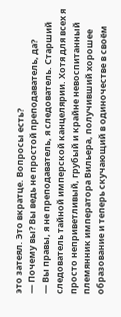это затеял. Это вкратце. Вопросы есть?
— Почему вы? Вы ведь не простой преподаватель, да?
— Вы правы, я не преподаватель, я следователь. Старший следователь тайной имперской канцелярии. Хотя для всех я просто неприветливый, грубый и крайне невоспитанный племянник императора Вильера, получивший хорошее образование и теперь скучающий в одиночестве в своём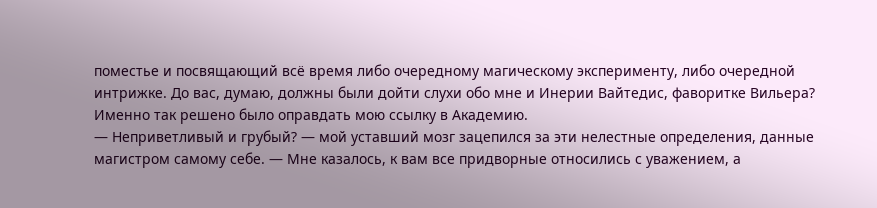поместье и посвящающий всё время либо очередному магическому эксперименту, либо очередной интрижке. До вас, думаю, должны были дойти слухи обо мне и Инерии Вайтедис, фаворитке Вильера? Именно так решено было оправдать мою ссылку в Академию.
— Неприветливый и грубый? — мой уставший мозг зацепился за эти нелестные определения, данные магистром самому себе. — Мне казалось, к вам все придворные относились с уважением, а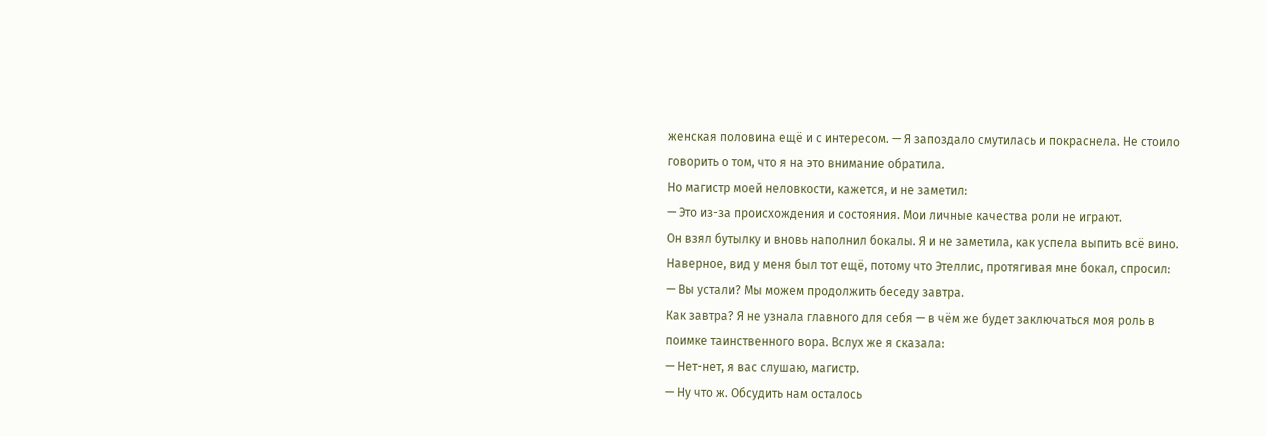женская половина ещё и с интересом. — Я запоздало смутилась и покраснела. Не стоило говорить о том, что я на это внимание обратила.
Но магистр моей неловкости, кажется, и не заметил:
— Это из-за происхождения и состояния. Мои личные качества роли не играют.
Он взял бутылку и вновь наполнил бокалы. Я и не заметила, как успела выпить всё вино. Наверное, вид у меня был тот ещё, потому что Этеллис, протягивая мне бокал, спросил:
— Вы устали? Мы можем продолжить беседу завтра.
Как завтра? Я не узнала главного для себя — в чём же будет заключаться моя роль в поимке таинственного вора. Вслух же я сказала:
— Нет-нет, я вас слушаю, магистр.
— Ну что ж. Обсудить нам осталось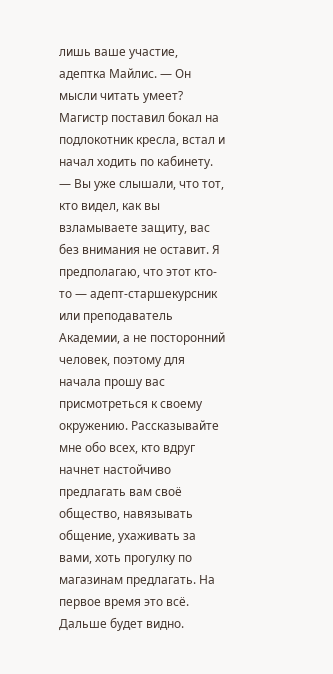лишь ваше участие, адептка Майлис. — Он мысли читать умеет? Магистр поставил бокал на подлокотник кресла, встал и начал ходить по кабинету. — Вы уже слышали, что тот, кто видел, как вы взламываете защиту, вас без внимания не оставит. Я предполагаю, что этот кто-то — адепт-старшекурсник или преподаватель Академии, а не посторонний человек, поэтому для начала прошу вас присмотреться к своему окружению. Рассказывайте мне обо всех, кто вдруг начнет настойчиво предлагать вам своё общество, навязывать общение, ухаживать за вами, хоть прогулку по магазинам предлагать. На первое время это всё. Дальше будет видно.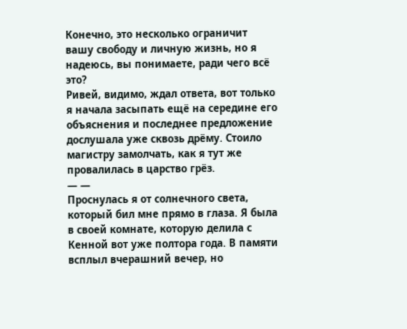Конечно, это несколько ограничит вашу свободу и личную жизнь, но я надеюсь, вы понимаете, ради чего всё это?
Ривей, видимо, ждал ответа, вот только я начала засыпать ещё на середине его объяснения и последнее предложение дослушала уже сквозь дрёму. Стоило магистру замолчать, как я тут же провалилась в царство грёз.
— —
Проснулась я от солнечного света, который бил мне прямо в глаза. Я была в своей комнате, которую делила с Кенной вот уже полтора года. В памяти всплыл вчерашний вечер, но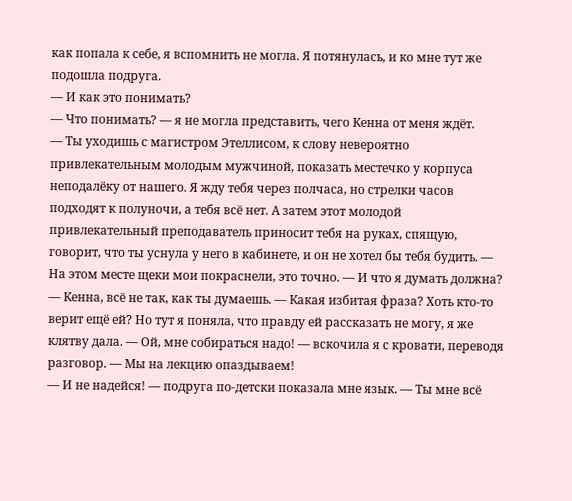как попала к себе, я вспомнить не могла. Я потянулась, и ко мне тут же подошла подруга.
— И как это понимать?
— Что понимать? — я не могла представить, чего Кенна от меня ждёт.
— Ты уходишь с магистром Этеллисом, к слову невероятно привлекательным молодым мужчиной, показать местечко у корпуса неподалёку от нашего. Я жду тебя через полчаса, но стрелки часов подходят к полуночи, а тебя всё нет. А затем этот молодой привлекательный преподаватель приносит тебя на руках, спящую, говорит, что ты уснула у него в кабинете, и он не хотел бы тебя будить. — На этом месте щеки мои покраснели, это точно. — И что я думать должна?
— Кенна, всё не так, как ты думаешь. — Какая избитая фраза? Хоть кто-то верит ещё ей? Но тут я поняла, что правду ей рассказать не могу, я же клятву дала. — Ой, мне собираться надо! — вскочила я с кровати, переводя разговор. — Мы на лекцию опаздываем!
— И не надейся! — подруга по-детски показала мне язык. — Ты мне всё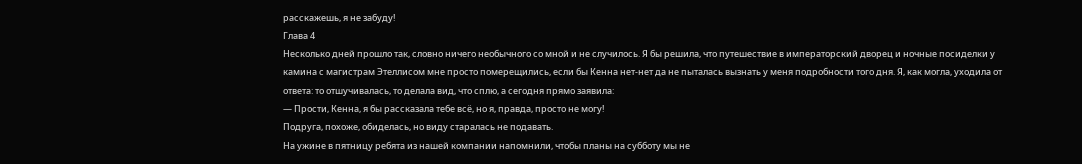расскажешь, я не забуду!
Глава 4
Несколько дней прошло так, словно ничего необычного со мной и не случилось. Я бы решила, что путешествие в императорский дворец и ночные посиделки у камина с магистрам Этеллисом мне просто померещились, если бы Кенна нет-нет да не пыталась вызнать у меня подробности того дня. Я, как могла, уходила от ответа: то отшучивалась, то делала вид, что сплю, а сегодня прямо заявила:
— Прости, Кенна, я бы рассказала тебе всё, но я, правда, просто не могу!
Подруга, похоже, обиделась, но виду старалась не подавать.
На ужине в пятницу ребята из нашей компании напомнили, чтобы планы на субботу мы не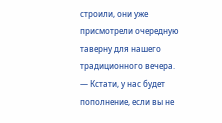строили, они уже присмотрели очередную таверну для нашего традиционного вечера.
— Кстати, у нас будет пополнение, если вы не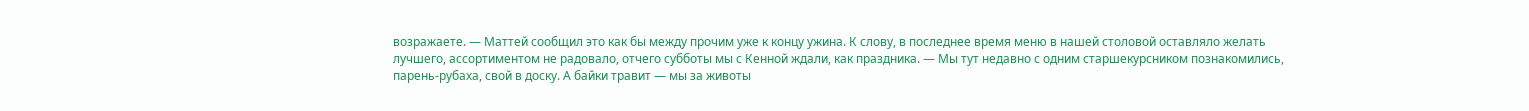возражаете. — Маттей сообщил это как бы между прочим уже к концу ужина. К слову, в последнее время меню в нашей столовой оставляло желать лучшего, ассортиментом не радовало, отчего субботы мы с Кенной ждали, как праздника. — Мы тут недавно с одним старшекурсником познакомились, парень-рубаха, свой в доску. А байки травит — мы за животы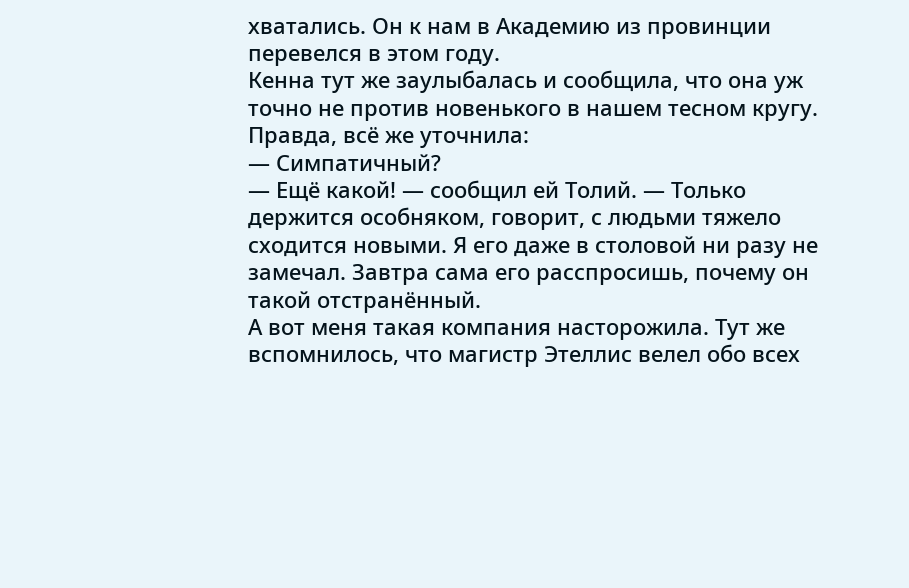хватались. Он к нам в Академию из провинции перевелся в этом году.
Кенна тут же заулыбалась и сообщила, что она уж точно не против новенького в нашем тесном кругу. Правда, всё же уточнила:
— Симпатичный?
— Ещё какой! — сообщил ей Толий. — Только держится особняком, говорит, с людьми тяжело сходится новыми. Я его даже в столовой ни разу не замечал. Завтра сама его расспросишь, почему он такой отстранённый.
А вот меня такая компания насторожила. Тут же вспомнилось, что магистр Этеллис велел обо всех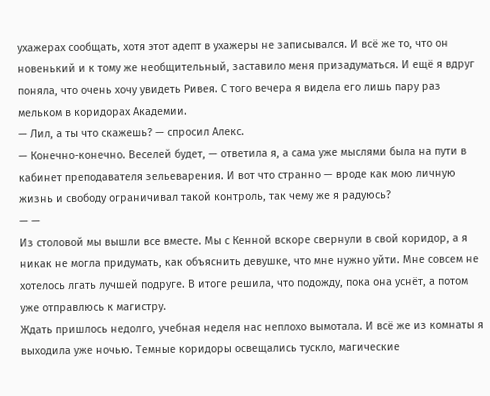ухажерах сообщать, хотя этот адепт в ухажеры не записывался. И всё же то, что он новенький и к тому же необщительный, заставило меня призадуматься. И ещё я вдруг поняла, что очень хочу увидеть Ривея. С того вечера я видела его лишь пару раз мельком в коридорах Академии.
— Лил, а ты что скажешь? — спросил Алекс.
— Конечно-конечно. Веселей будет, — ответила я, а сама уже мыслями была на пути в кабинет преподавателя зельеварения. И вот что странно — вроде как мою личную жизнь и свободу ограничивал такой контроль, так чему же я радуюсь?
— —
Из столовой мы вышли все вместе. Мы с Кенной вскоре свернули в свой коридор, а я никак не могла придумать, как объяснить девушке, что мне нужно уйти. Мне совсем не хотелось лгать лучшей подруге. В итоге решила, что подожду, пока она уснёт, а потом уже отправлюсь к магистру.
Ждать пришлось недолго, учебная неделя нас неплохо вымотала. И всё же из комнаты я выходила уже ночью. Темные коридоры освещались тускло, магические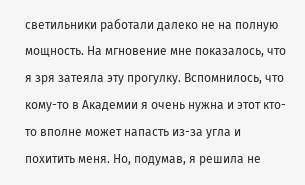светильники работали далеко не на полную мощность. На мгновение мне показалось, что я зря затеяла эту прогулку. Вспомнилось, что кому-то в Академии я очень нужна и этот кто-то вполне может напасть из-за угла и похитить меня. Но, подумав, я решила не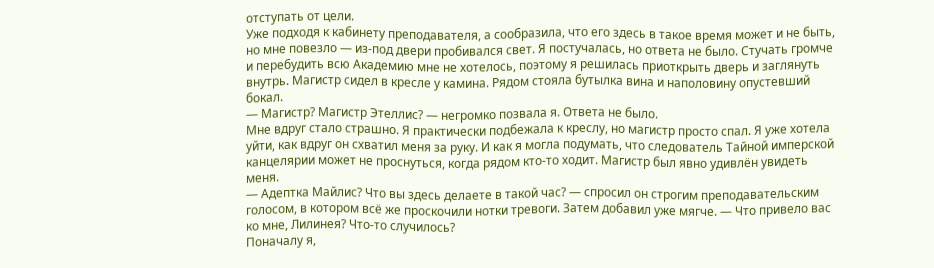отступать от цели.
Уже подходя к кабинету преподавателя, а сообразила, что его здесь в такое время может и не быть, но мне повезло — из-под двери пробивался свет. Я постучалась, но ответа не было. Стучать громче и перебудить всю Академию мне не хотелось, поэтому я решилась приоткрыть дверь и заглянуть внутрь. Магистр сидел в кресле у камина. Рядом стояла бутылка вина и наполовину опустевший бокал.
— Магистр? Магистр Этеллис? — негромко позвала я. Ответа не было.
Мне вдруг стало страшно. Я практически подбежала к креслу, но магистр просто спал. Я уже хотела уйти, как вдруг он схватил меня за руку. И как я могла подумать, что следователь Тайной имперской канцелярии может не проснуться, когда рядом кто-то ходит. Магистр был явно удивлён увидеть меня.
— Адептка Майлис? Что вы здесь делаете в такой час? — спросил он строгим преподавательским голосом, в котором всё же проскочили нотки тревоги. Затем добавил уже мягче. — Что привело вас ко мне, Лилинея? Что-то случилось?
Поначалу я,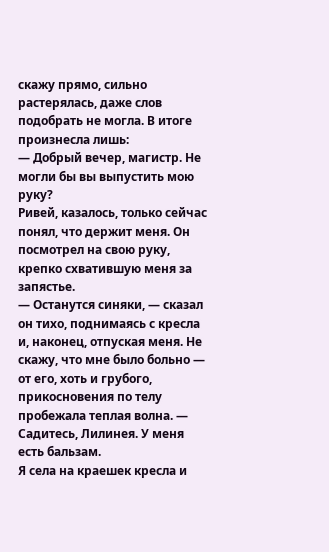скажу прямо, сильно растерялась, даже слов подобрать не могла. В итоге произнесла лишь:
— Добрый вечер, магистр. Не могли бы вы выпустить мою руку?
Ривей, казалось, только сейчас понял, что держит меня. Он посмотрел на свою руку, крепко схватившую меня за запястье.
— Останутся синяки, — сказал он тихо, поднимаясь с кресла и, наконец, отпуская меня. Не скажу, что мне было больно — от его, хоть и грубого, прикосновения по телу пробежала теплая волна. — Садитесь, Лилинея. У меня есть бальзам.
Я села на краешек кресла и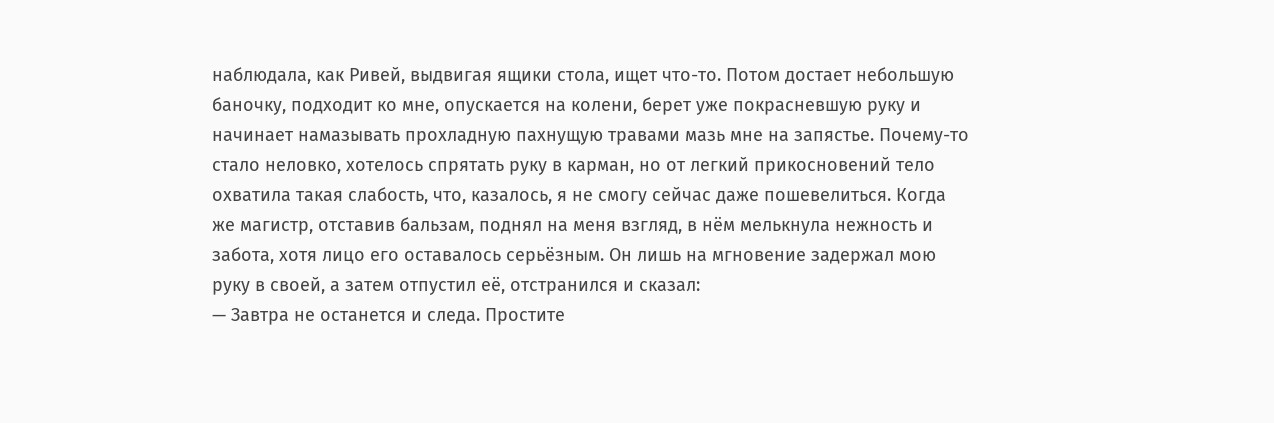наблюдала, как Ривей, выдвигая ящики стола, ищет что-то. Потом достает небольшую баночку, подходит ко мне, опускается на колени, берет уже покрасневшую руку и начинает намазывать прохладную пахнущую травами мазь мне на запястье. Почему-то стало неловко, хотелось спрятать руку в карман, но от легкий прикосновений тело охватила такая слабость, что, казалось, я не смогу сейчас даже пошевелиться. Когда же магистр, отставив бальзам, поднял на меня взгляд, в нём мелькнула нежность и забота, хотя лицо его оставалось серьёзным. Он лишь на мгновение задержал мою руку в своей, а затем отпустил её, отстранился и сказал:
— Завтра не останется и следа. Простите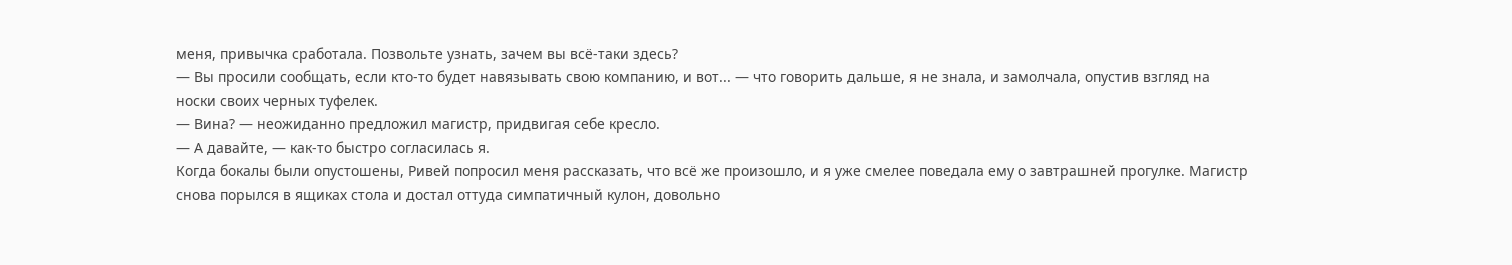меня, привычка сработала. Позвольте узнать, зачем вы всё-таки здесь?
— Вы просили сообщать, если кто-то будет навязывать свою компанию, и вот... — что говорить дальше, я не знала, и замолчала, опустив взгляд на носки своих черных туфелек.
— Вина? — неожиданно предложил магистр, придвигая себе кресло.
— А давайте, — как-то быстро согласилась я.
Когда бокалы были опустошены, Ривей попросил меня рассказать, что всё же произошло, и я уже смелее поведала ему о завтрашней прогулке. Магистр снова порылся в ящиках стола и достал оттуда симпатичный кулон, довольно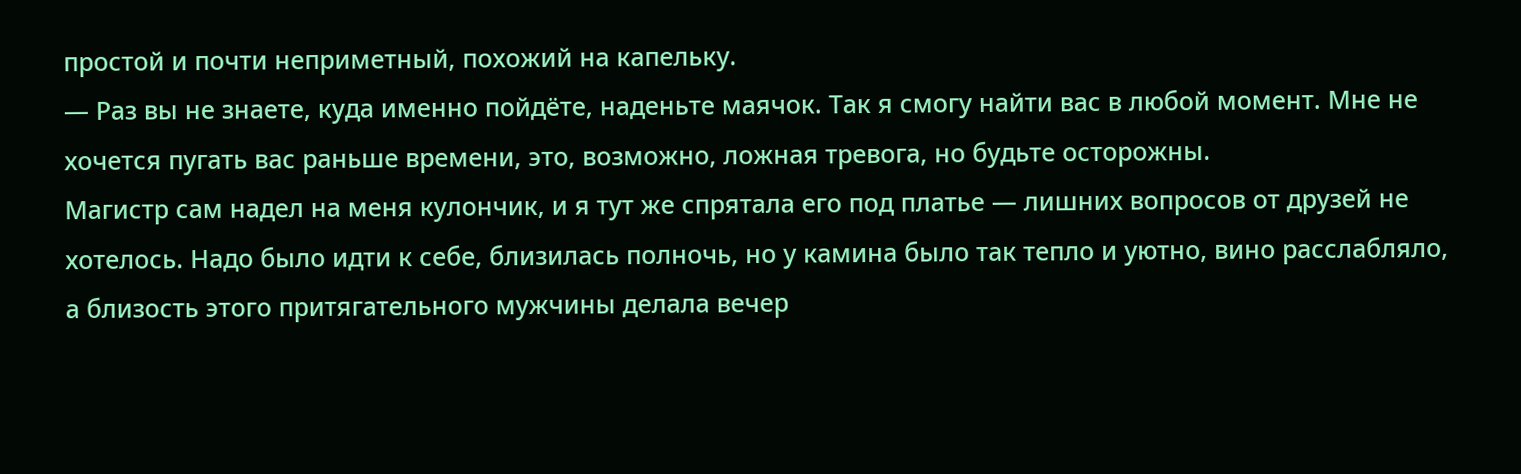простой и почти неприметный, похожий на капельку.
— Раз вы не знаете, куда именно пойдёте, наденьте маячок. Так я смогу найти вас в любой момент. Мне не хочется пугать вас раньше времени, это, возможно, ложная тревога, но будьте осторожны.
Магистр сам надел на меня кулончик, и я тут же спрятала его под платье — лишних вопросов от друзей не хотелось. Надо было идти к себе, близилась полночь, но у камина было так тепло и уютно, вино расслабляло, а близость этого притягательного мужчины делала вечер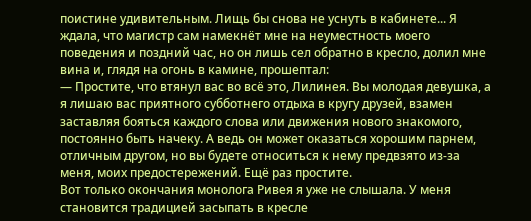поистине удивительным. Лищь бы снова не уснуть в кабинете... Я ждала, что магистр сам намекнёт мне на неуместность моего поведения и поздний час, но он лишь сел обратно в кресло, долил мне вина и, глядя на огонь в камине, прошептал:
— Простите, что втянул вас во всё это, Лилинея. Вы молодая девушка, а я лишаю вас приятного субботнего отдыха в кругу друзей, взамен заставляя бояться каждого слова или движения нового знакомого, постоянно быть начеку. А ведь он может оказаться хорошим парнем, отличным другом, но вы будете относиться к нему предвзято из-за меня, моих предостережений. Ещё раз простите.
Вот только окончания монолога Ривея я уже не слышала. У меня становится традицией засыпать в кресле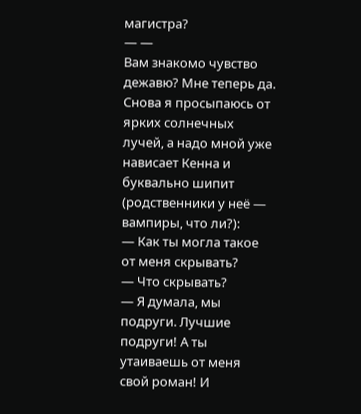магистра?
— —
Вам знакомо чувство дежавю? Мне теперь да. Снова я просыпаюсь от ярких солнечных лучей, а надо мной уже нависает Кенна и буквально шипит (родственники у неё — вампиры, что ли?):
— Как ты могла такое от меня скрывать?
— Что скрывать?
— Я думала, мы подруги. Лучшие подруги! А ты утаиваешь от меня свой роман! И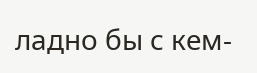ладно бы с кем-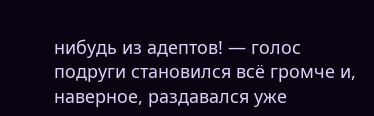нибудь из адептов! — голос подруги становился всё громче и, наверное, раздавался уже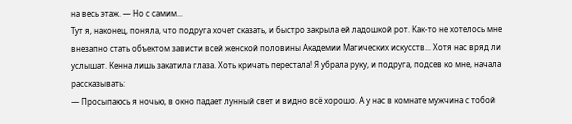на весь этаж. — Но с самим...
Тут я, наконец, поняла, что подруга хочет сказать, и быстро закрыла ей ладошкой рот. Как-то не хотелось мне внезапно стать объектом зависти всей женской половины Академии Магических искусств... Хотя нас вряд ли услышат. Кенна лишь закатила глаза. Хоть кричать перестала! Я убрала руку, и подруга, подсев ко мне, начала рассказывать:
— Просыпаюсь я ночью, в окно падает лунный свет и видно всё хорошо. А у нас в комнате мужчина с тобой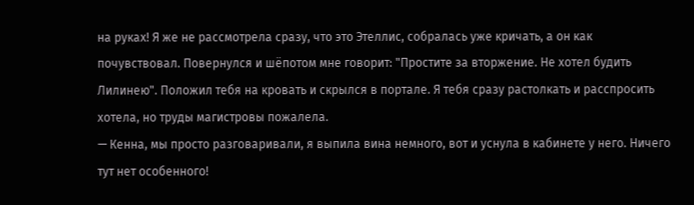на руках! Я же не рассмотрела сразу, что это Этеллис, собралась уже кричать, а он как почувствовал. Повернулся и шёпотом мне говорит: "Простите за вторжение. Не хотел будить Лилинею". Положил тебя на кровать и скрылся в портале. Я тебя сразу растолкать и расспросить хотела, но труды магистровы пожалела.
— Кенна, мы просто разговаривали, я выпила вина немного, вот и уснула в кабинете у него. Ничего тут нет особенного!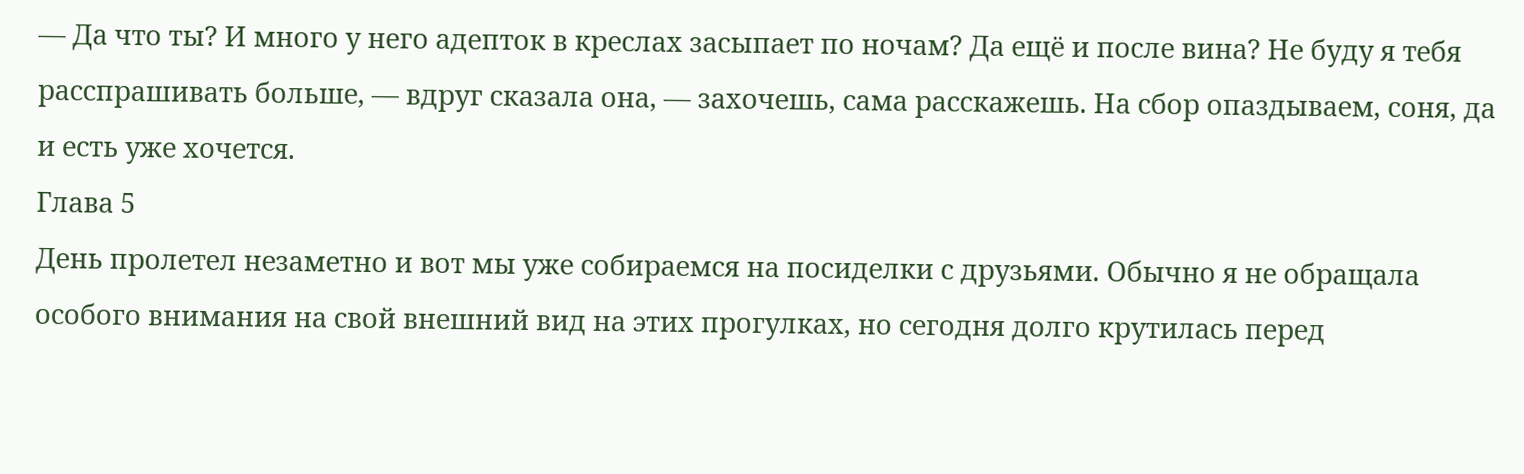— Да что ты? И много у него адепток в креслах засыпает по ночам? Да ещё и после вина? Не буду я тебя расспрашивать больше, — вдруг сказала она, — захочешь, сама расскажешь. На сбор опаздываем, соня, да и есть уже хочется.
Глава 5
День пролетел незаметно и вот мы уже собираемся на посиделки с друзьями. Обычно я не обращала особого внимания на свой внешний вид на этих прогулках, но сегодня долго крутилась перед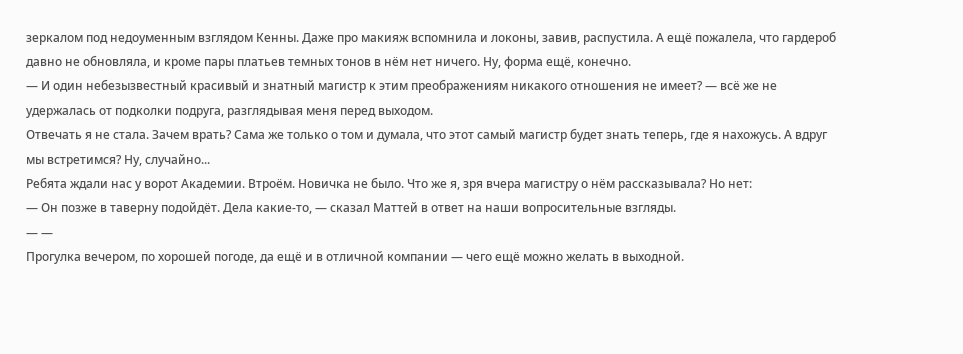зеркалом под недоуменным взглядом Кенны. Даже про макияж вспомнила и локоны, завив, распустила. А ещё пожалела, что гардероб давно не обновляла, и кроме пары платьев темных тонов в нём нет ничего. Ну, форма ещё, конечно.
— И один небезызвестный красивый и знатный магистр к этим преображениям никакого отношения не имеет? — всё же не удержалась от подколки подруга, разглядывая меня перед выходом.
Отвечать я не стала. Зачем врать? Сама же только о том и думала, что этот самый магистр будет знать теперь, где я нахожусь. А вдруг мы встретимся? Ну, случайно...
Ребята ждали нас у ворот Академии. Втроём. Новичка не было. Что же я, зря вчера магистру о нём рассказывала? Но нет:
— Он позже в таверну подойдёт. Дела какие-то, — сказал Маттей в ответ на наши вопросительные взгляды.
— —
Прогулка вечером, по хорошей погоде, да ещё и в отличной компании — чего ещё можно желать в выходной.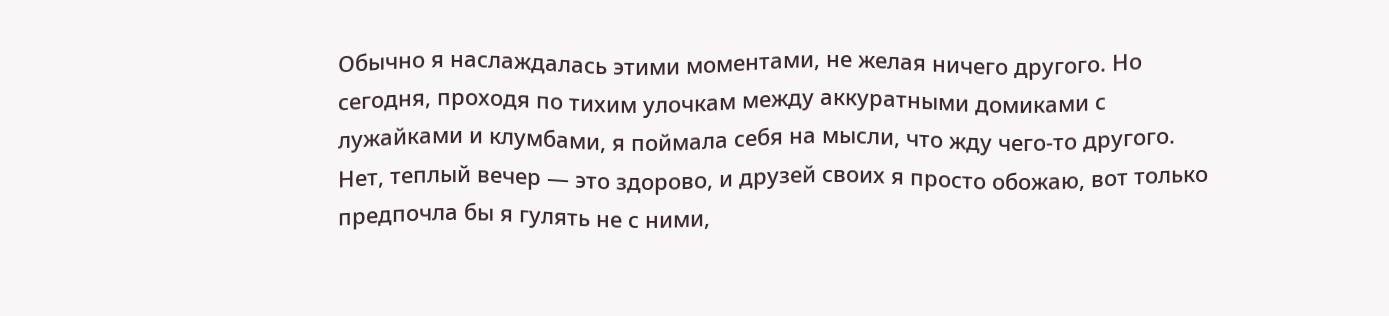Обычно я наслаждалась этими моментами, не желая ничего другого. Но сегодня, проходя по тихим улочкам между аккуратными домиками с лужайками и клумбами, я поймала себя на мысли, что жду чего-то другого. Нет, теплый вечер — это здорово, и друзей своих я просто обожаю, вот только предпочла бы я гулять не с ними,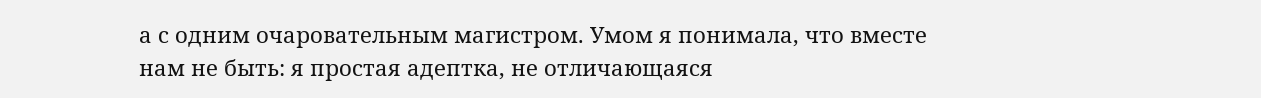а с одним очаровательным магистром. Умом я понимала, что вместе нам не быть: я простая адептка, не отличающаяся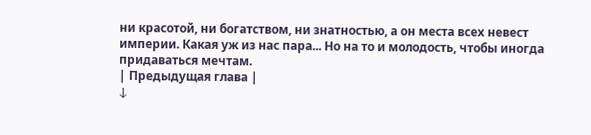ни красотой, ни богатством, ни знатностью, а он места всех невест империи. Какая уж из нас пара... Но на то и молодость, чтобы иногда придаваться мечтам.
| Предыдущая глава |
↓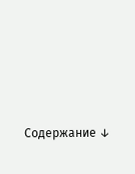Содержание ↓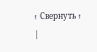↑ Свернуть ↑
|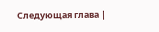Следующая глава |